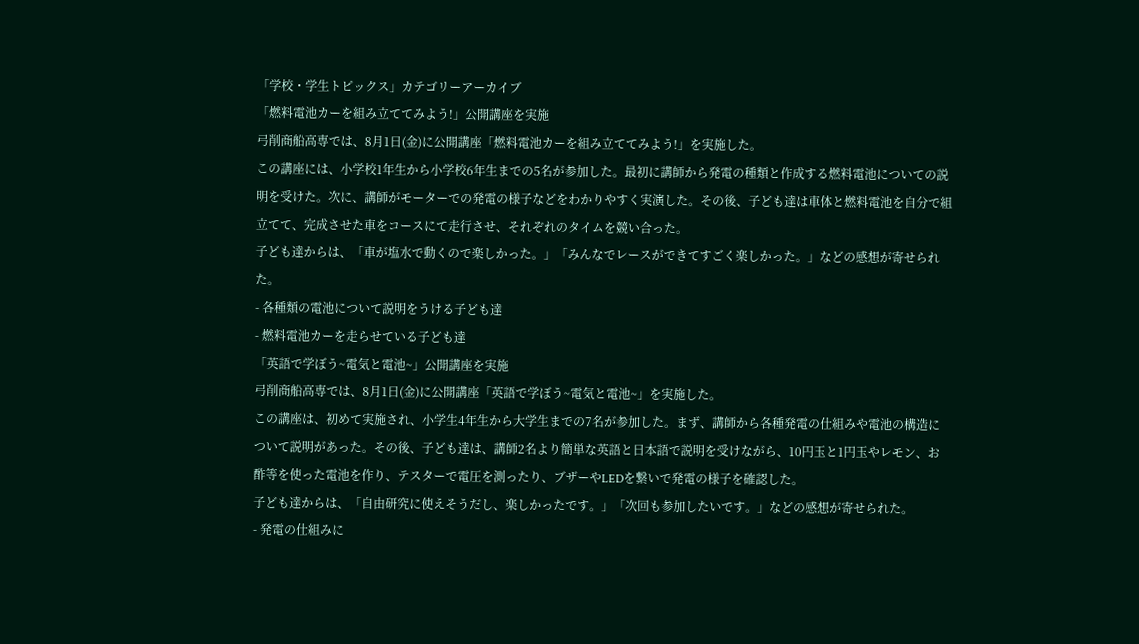「学校・学生トピックス」カテゴリーアーカイブ
「燃料電池カーを組み立ててみよう!」公開講座を実施
弓削商船高専では、8月1日(金)に公開講座「燃料電池カーを組み立ててみよう!」を実施した。
この講座には、小学校1年生から小学校6年生までの5名が参加した。最初に講師から発電の種類と作成する燃料電池についての説明を受けた。次に、講師がモーターでの発電の様子などをわかりやすく実演した。その後、子ども達は車体と燃料電池を自分で組立てて、完成させた車をコースにて走行させ、それぞれのタイムを競い合った。
子ども達からは、「車が塩水で動くので楽しかった。」「みんなでレースができてすごく楽しかった。」などの感想が寄せられた。
- 各種類の電池について説明をうける子ども達
- 燃料電池カーを走らせている子ども達
「英語で学ぼう~電気と電池~」公開講座を実施
弓削商船高専では、8月1日(金)に公開講座「英語で学ぼう~電気と電池~」を実施した。
この講座は、初めて実施され、小学生4年生から大学生までの7名が参加した。まず、講師から各種発電の仕組みや電池の構造について説明があった。その後、子ども達は、講師2名より簡単な英語と日本語で説明を受けながら、10円玉と1円玉やレモン、お酢等を使った電池を作り、テスターで電圧を測ったり、ブザーやLEDを繋いで発電の様子を確認した。
子ども達からは、「自由研究に使えそうだし、楽しかったです。」「次回も参加したいです。」などの感想が寄せられた。
- 発電の仕組みに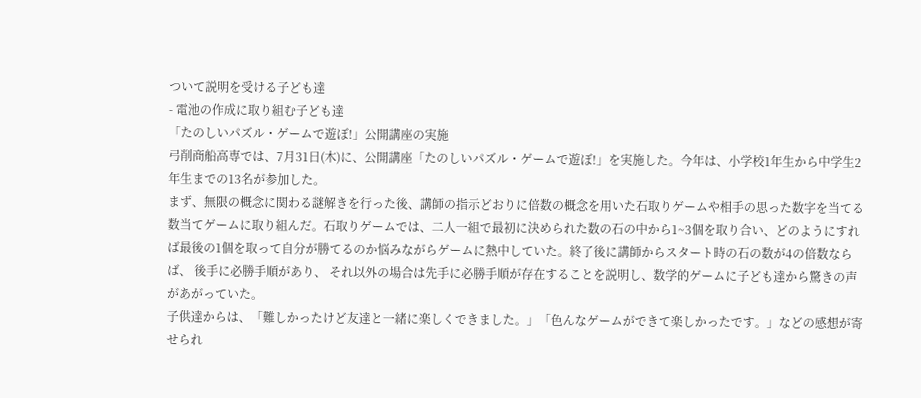ついて説明を受ける子ども達
- 電池の作成に取り組む子ども達
「たのしいパズル・ゲームで遊ぼ!」公開講座の実施
弓削商船高専では、7月31日(木)に、公開講座「たのしいパズル・ゲームで遊ぼ!」を実施した。今年は、小学校1年生から中学生2年生までの13名が参加した。
まず、無限の概念に関わる謎解きを行った後、講師の指示どおりに倍数の概念を用いた石取りゲームや相手の思った数字を当てる数当てゲームに取り組んだ。石取りゲームでは、二人一組で最初に決められた数の石の中から1~3個を取り合い、どのようにすれば最後の1個を取って自分が勝てるのか悩みながらゲームに熱中していた。終了後に講師からスタート時の石の数が4の倍数ならば、 後手に必勝手順があり、 それ以外の場合は先手に必勝手順が存在することを説明し、数学的ゲームに子ども達から驚きの声があがっていた。
子供達からは、「難しかったけど友達と一緒に楽しくできました。」「色んなゲームができて楽しかったです。」などの感想が寄せられ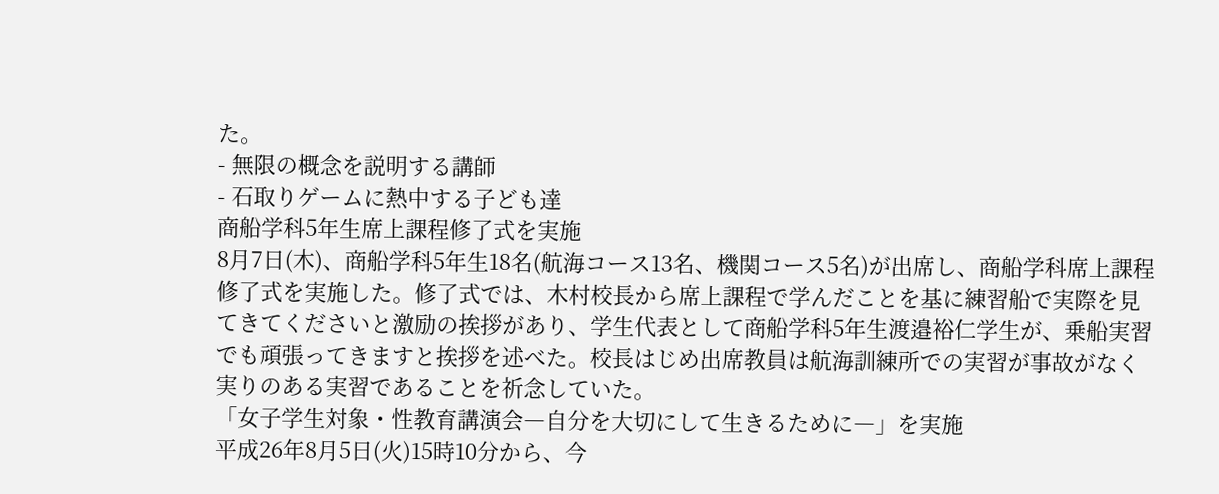た。
- 無限の概念を説明する講師
- 石取りゲームに熱中する子ども達
商船学科5年生席上課程修了式を実施
8月7日(木)、商船学科5年生18名(航海コース13名、機関コース5名)が出席し、商船学科席上課程修了式を実施した。修了式では、木村校長から席上課程で学んだことを基に練習船で実際を見てきてくださいと激励の挨拶があり、学生代表として商船学科5年生渡邉裕仁学生が、乗船実習でも頑張ってきますと挨拶を述べた。校長はじめ出席教員は航海訓練所での実習が事故がなく実りのある実習であることを祈念していた。
「女子学生対象・性教育講演会―自分を大切にして生きるために―」を実施
平成26年8月5日(火)15時10分から、今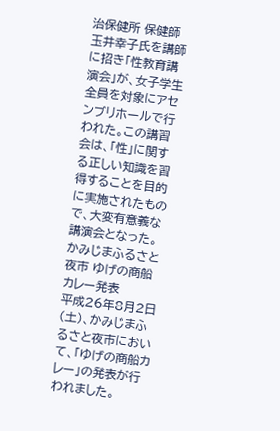治保健所 保健師 玉井幸子氏を講師に招き「性教育講演会」が、女子学生全員を対象にアセンブリホールで行われた。この講習会は、「性」に関する正しい知識を習得することを目的に実施されたもので、大変有意義な講演会となった。
かみじまふるさと夜市 ゆげの商船カレー発表
平成26年8月2日(土)、かみじまふるさと夜市において、「ゆげの商船カレー」の発表が行われました。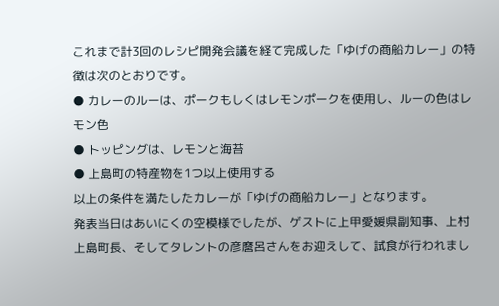これまで計3回のレシピ開発会議を経て完成した「ゆげの商船カレー」の特徴は次のとおりです。
● カレーのルーは、ポークもしくはレモンポークを使用し、ルーの色はレモン色
● トッピングは、レモンと海苔
● 上島町の特産物を1つ以上使用する
以上の条件を満たしたカレーが「ゆげの商船カレー」となります。
発表当日はあいにくの空模様でしたが、ゲストに上甲愛媛県副知事、上村上島町長、そしてタレントの彦麿呂さんをお迎えして、試食が行われまし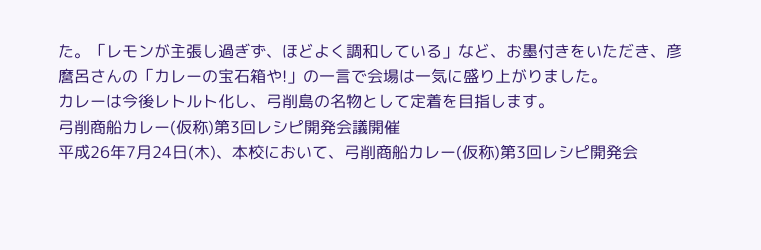た。「レモンが主張し過ぎず、ほどよく調和している」など、お墨付きをいただき、彦麿呂さんの「カレーの宝石箱や!」の一言で会場は一気に盛り上がりました。
カレーは今後レトルト化し、弓削島の名物として定着を目指します。
弓削商船カレー(仮称)第3回レシピ開発会議開催
平成26年7月24日(木)、本校において、弓削商船カレー(仮称)第3回レシピ開発会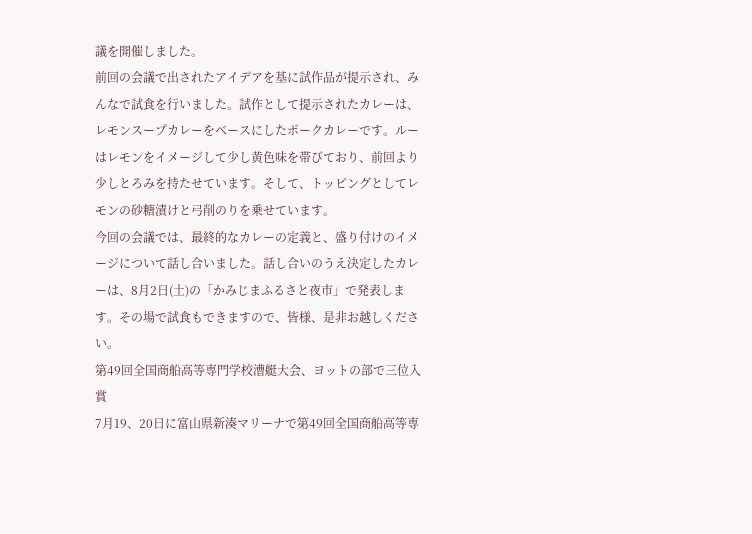議を開催しました。
前回の会議で出されたアイデアを基に試作品が提示され、みんなで試食を行いました。試作として提示されたカレーは、レモンスープカレーをベースにしたポークカレーです。ルーはレモンをイメージして少し黄色味を帯びており、前回より少しとろみを持たせています。そして、トッピングとしてレモンの砂糖漬けと弓削のりを乗せています。
今回の会議では、最終的なカレーの定義と、盛り付けのイメージについて話し合いました。話し合いのうえ決定したカレーは、8月2日(土)の「かみじまふるさと夜市」で発表します。その場で試食もできますので、皆様、是非お越しください。
第49回全国商船高等専門学校漕艇大会、ヨットの部で三位入賞
7月19、20日に富山県新湊マリーナで第49回全国商船高等専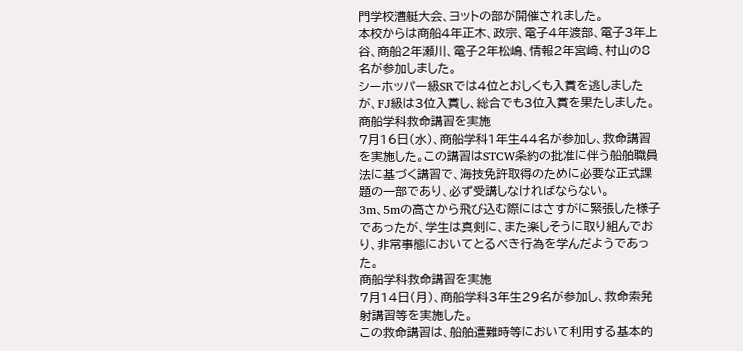門学校漕艇大会、ヨットの部が開催されました。
本校からは商船4年正木、政宗、電子4年渡部、電子3年上谷、商船2年瀬川、電子2年松嶋、情報2年宮﨑、村山の8名が参加しました。
シーホッパー級SRでは4位とおしくも入賞を逃しましたが、FJ級は3位入賞し、総合でも3位入賞を果たしました。
商船学科救命講習を実施
7月16日(水)、商船学科1年生44名が参加し、救命講習を実施した。この講習はSTCW条約の批准に伴う船舶職員法に基づく講習で、海技免許取得のために必要な正式課題の一部であり、必ず受講しなければならない。
3m、5mの高さから飛び込む際にはさすがに緊張した様子であったが、学生は真剣に、また楽しそうに取り組んでおり、非常事態においてとるべき行為を学んだようであった。
商船学科救命講習を実施
7月14日(月)、商船学科3年生29名が参加し、救命索発射講習等を実施した。
この救命講習は、船舶遭難時等において利用する基本的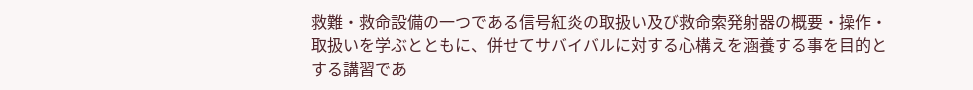救難・救命設備の一つである信号紅炎の取扱い及び救命索発射器の概要・操作・取扱いを学ぶとともに、併せてサバイバルに対する心構えを涵養する事を目的とする講習であ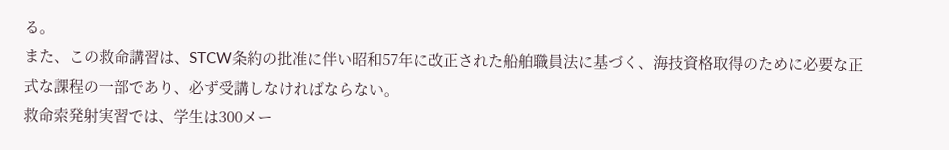る。
また、この救命講習は、STCW条約の批准に伴い昭和57年に改正された船舶職員法に基づく、海技資格取得のために必要な正式な課程の一部であり、必ず受講しなければならない。
救命索発射実習では、学生は300メー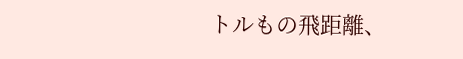トルもの飛距離、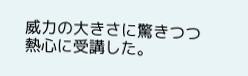威力の大きさに驚きつつ熱心に受講した。